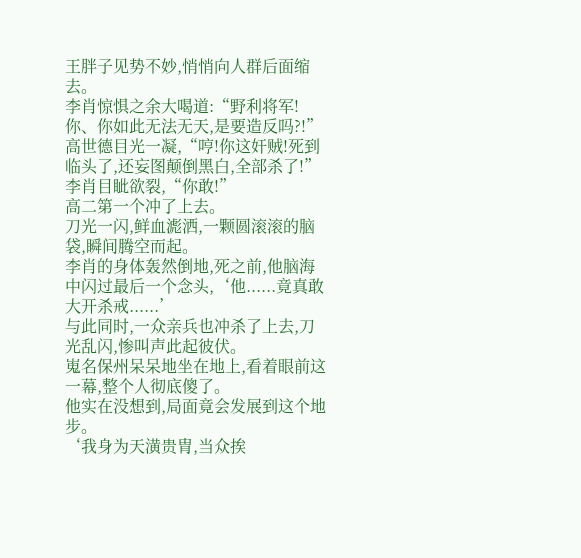王胖子见势不妙,悄悄向人群后面缩去。
李肖惊惧之余大喝道:“野利将军!你、你如此无法无天,是要造反吗?!”
高世德目光一凝,“哼!你这奸贼!死到临头了,还妄图颠倒黑白,全部杀了!”
李肖目眦欲裂,“你敢!”
高二第一个冲了上去。
刀光一闪,鲜血滮洒,一颗圆滚滚的脑袋,瞬间腾空而起。
李肖的身体轰然倒地,死之前,他脑海中闪过最后一个念头,‘他......竟真敢大开杀戒......’
与此同时,一众亲兵也冲杀了上去,刀光乱闪,惨叫声此起彼伏。
嵬名保州呆呆地坐在地上,看着眼前这一幕,整个人彻底傻了。
他实在没想到,局面竟会发展到这个地步。
‘我身为天潢贵胄,当众挨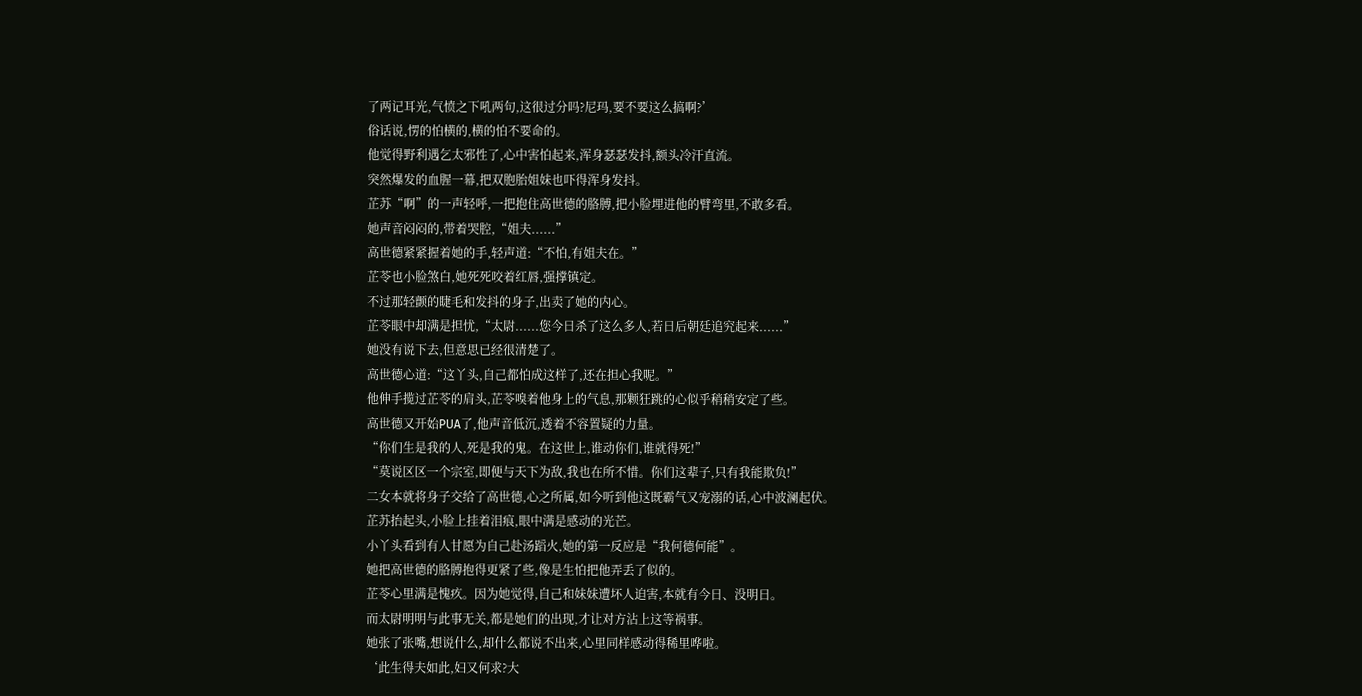了两记耳光,气愤之下吼两句,这很过分吗?尼玛,要不要这么搞啊?’
俗话说,愣的怕横的,横的怕不要命的。
他觉得野利遇乞太邪性了,心中害怕起来,浑身瑟瑟发抖,额头冷汗直流。
突然爆发的血腥一幕,把双胞胎姐妹也吓得浑身发抖。
芷苏“啊”的一声轻呼,一把抱住高世德的胳膊,把小脸埋进他的臂弯里,不敢多看。
她声音闷闷的,带着哭腔,“姐夫......”
高世德紧紧握着她的手,轻声道:“不怕,有姐夫在。”
芷苓也小脸煞白,她死死咬着红唇,强撑镇定。
不过那轻颤的睫毛和发抖的身子,出卖了她的内心。
芷苓眼中却满是担忧,“太尉......您今日杀了这么多人,若日后朝廷追究起来......”
她没有说下去,但意思已经很清楚了。
高世德心道:“这丫头,自己都怕成这样了,还在担心我呢。”
他伸手揽过芷苓的肩头,芷苓嗅着他身上的气息,那颗狂跳的心似乎稍稍安定了些。
高世德又开始PUA了,他声音低沉,透着不容置疑的力量。
“你们生是我的人,死是我的鬼。在这世上,谁动你们,谁就得死!”
“莫说区区一个宗室,即便与天下为敌,我也在所不惜。你们这辈子,只有我能欺负!”
二女本就将身子交给了高世德,心之所属,如今听到他这既霸气又宠溺的话,心中波澜起伏。
芷苏抬起头,小脸上挂着泪痕,眼中满是感动的光芒。
小丫头看到有人甘愿为自己赴汤蹈火,她的第一反应是“我何德何能”。
她把高世德的胳膊抱得更紧了些,像是生怕把他弄丢了似的。
芷苓心里满是愧疚。因为她觉得,自己和妹妹遭坏人迫害,本就有今日、没明日。
而太尉明明与此事无关,都是她们的出现,才让对方沾上这等祸事。
她张了张嘴,想说什么,却什么都说不出来,心里同样感动得稀里哗啦。
‘此生得夫如此,妇又何求?大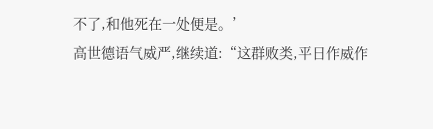不了,和他死在一处便是。’
高世德语气威严,继续道:“这群败类,平日作威作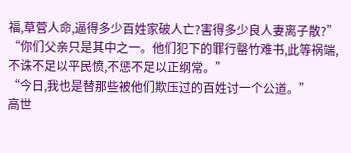福,草菅人命,逼得多少百姓家破人亡?害得多少良人妻离子散?”
“你们父亲只是其中之一。他们犯下的罪行罄竹难书,此等祸端,不诛不足以平民愤,不惩不足以正纲常。”
“今日,我也是替那些被他们欺压过的百姓讨一个公道。”
高世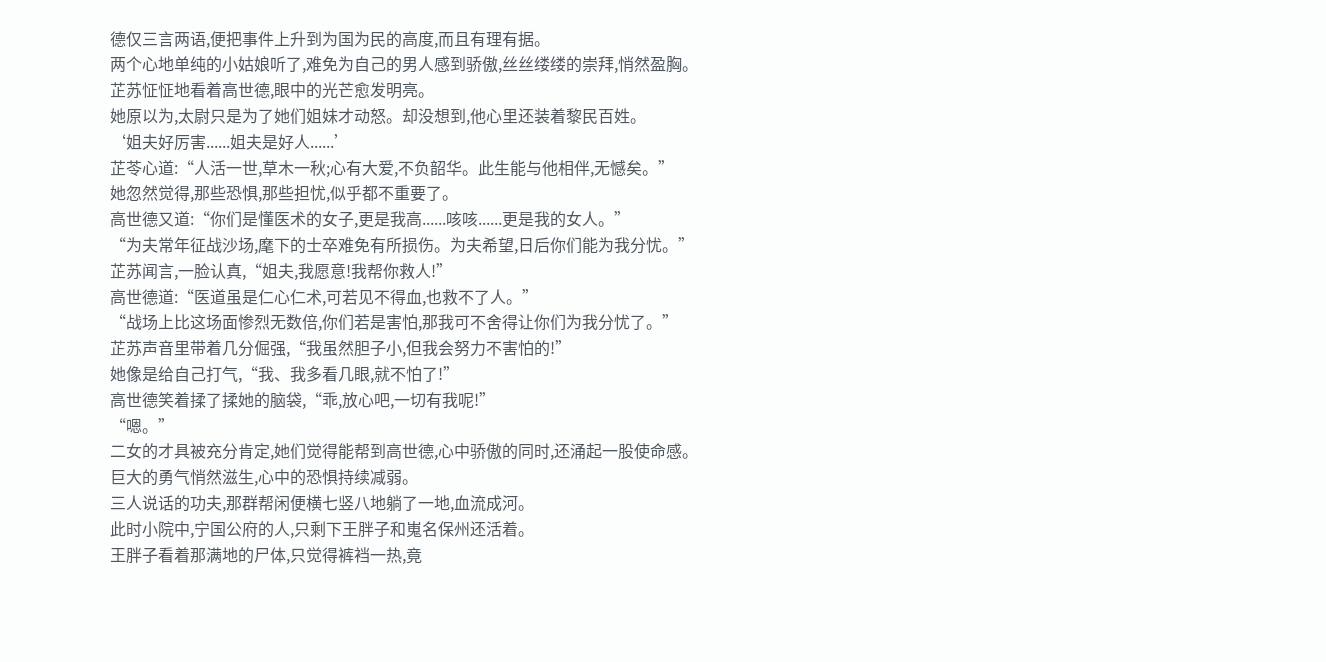德仅三言两语,便把事件上升到为国为民的高度,而且有理有据。
两个心地单纯的小姑娘听了,难免为自己的男人感到骄傲,丝丝缕缕的崇拜,悄然盈胸。
芷苏怔怔地看着高世德,眼中的光芒愈发明亮。
她原以为,太尉只是为了她们姐妹才动怒。却没想到,他心里还装着黎民百姓。
‘姐夫好厉害......姐夫是好人......’
芷苓心道:“人活一世,草木一秋;心有大爱,不负韶华。此生能与他相伴,无憾矣。”
她忽然觉得,那些恐惧,那些担忧,似乎都不重要了。
高世德又道:“你们是懂医术的女子,更是我高......咳咳......更是我的女人。”
“为夫常年征战沙场,麾下的士卒难免有所损伤。为夫希望,日后你们能为我分忧。”
芷苏闻言,一脸认真,“姐夫,我愿意!我帮你救人!”
高世德道:“医道虽是仁心仁术,可若见不得血,也救不了人。”
“战场上比这场面惨烈无数倍,你们若是害怕,那我可不舍得让你们为我分忧了。”
芷苏声音里带着几分倔强,“我虽然胆子小,但我会努力不害怕的!”
她像是给自己打气,“我、我多看几眼,就不怕了!”
高世德笑着揉了揉她的脑袋,“乖,放心吧,一切有我呢!”
“嗯。”
二女的才具被充分肯定,她们觉得能帮到高世德,心中骄傲的同时,还涌起一股使命感。
巨大的勇气悄然滋生,心中的恐惧持续减弱。
三人说话的功夫,那群帮闲便横七竖八地躺了一地,血流成河。
此时小院中,宁国公府的人,只剩下王胖子和嵬名保州还活着。
王胖子看着那满地的尸体,只觉得裤裆一热,竟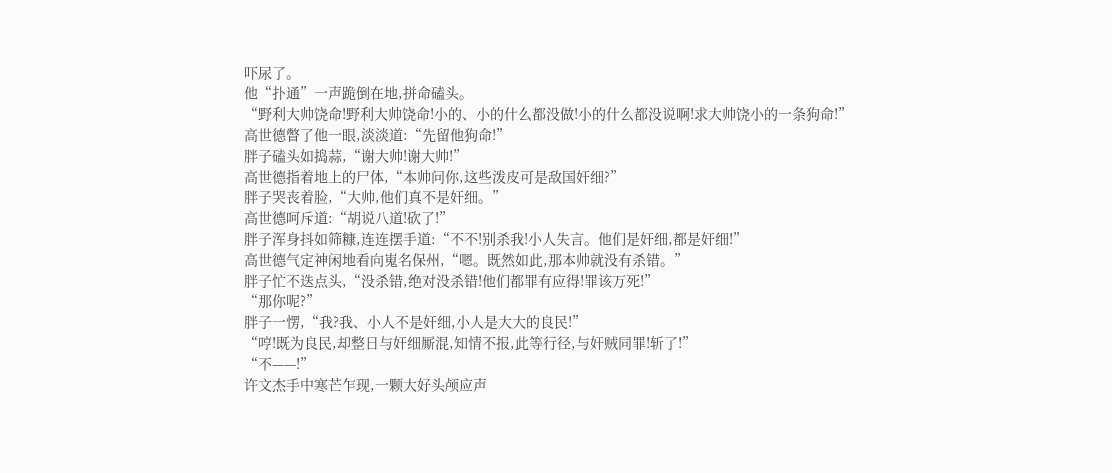吓尿了。
他“扑通”一声跪倒在地,拼命磕头。
“野利大帅饶命!野利大帅饶命!小的、小的什么都没做!小的什么都没说啊!求大帅饶小的一条狗命!”
高世德瞥了他一眼,淡淡道:“先留他狗命!”
胖子磕头如捣蒜,“谢大帅!谢大帅!”
高世德指着地上的尸体,“本帅问你,这些泼皮可是敌国奸细?”
胖子哭丧着脸,“大帅,他们真不是奸细。”
高世德呵斥道:“胡说八道!砍了!”
胖子浑身抖如筛糠,连连摆手道:“不不!别杀我!小人失言。他们是奸细,都是奸细!”
高世德气定神闲地看向嵬名保州,“嗯。既然如此,那本帅就没有杀错。”
胖子忙不迭点头,“没杀错,绝对没杀错!他们都罪有应得!罪该万死!”
“那你呢?”
胖子一愣,“我?我、小人不是奸细,小人是大大的良民!”
“哼!既为良民,却整日与奸细厮混,知情不报,此等行径,与奸贼同罪!斩了!”
“不——!”
许文杰手中寒芒乍现,一颗大好头颅应声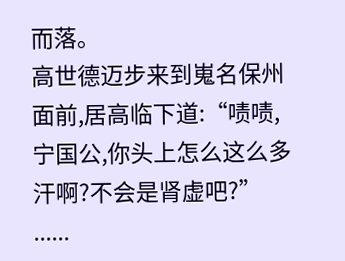而落。
高世德迈步来到嵬名保州面前,居高临下道:“啧啧,宁国公,你头上怎么这么多汗啊?不会是肾虚吧?”
......